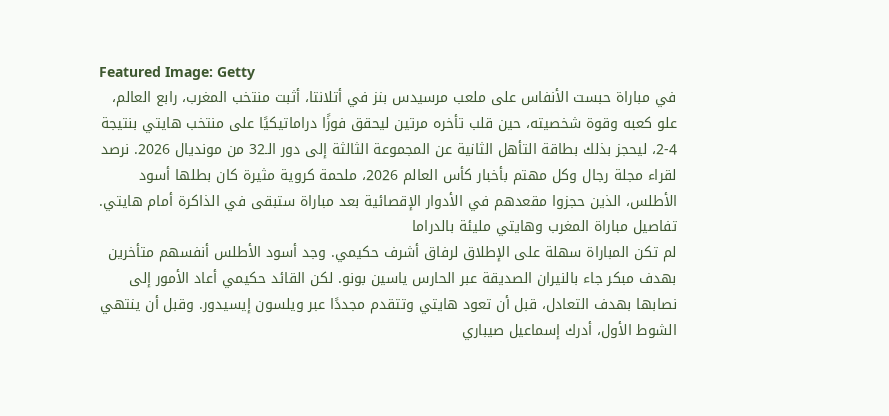Featured Image: Getty
في مباراة حبست الأنفاس على ملعب مرسيدس بنز في أتلانتا، أثبت منتخب المغرب، رابع العالم، علو كعبه وقوة شخصيته، حين قلب تأخره مرتين ليحقق فوزًا دراماتيكيًا على منتخب هايتي بنتيجة 4-2، ليحجز بذلك بطاقة التأهل الثانية عن المجموعة الثالثة إلى دور الـ32 من مونديال 2026. نرصد لقراء مجلة رجال وكل مهتم بأخبار كأس العالم 2026، ملحمة كروية مثيرة كان بطلها أسود الأطلس، الذين حجزوا مقعدهم في الأدوار الإقصائية بعد مباراة ستبقى في الذاكرة أمام هايتي.
تفاصيل مباراة المغرب وهايتي مليئة بالدراما
لم تكن المباراة سهلة على الإطلاق لرفاق أشرف حكيمي. وجد أسود الأطلس أنفسهم متأخرين بهدف مبكر جاء بالنيران الصديقة عبر الحارس ياسين بونو. لكن القائد حكيمي أعاد الأمور إلى نصابها بهدف التعادل، قبل أن تعود هايتي وتتقدم مجددًا عبر ويلسون إيسيدور. وقبل أن ينتهي الشوط الأول، أدرك إسماعيل صيباري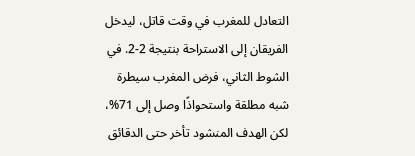التعادل للمغرب في وقت قاتل، ليدخل الفريقان إلى الاستراحة بنتيجة 2-2. في الشوط الثاني، فرض المغرب سيطرة شبه مطلقة واستحواذًا وصل إلى 71%، لكن الهدف المنشود تأخر حتى الدقائق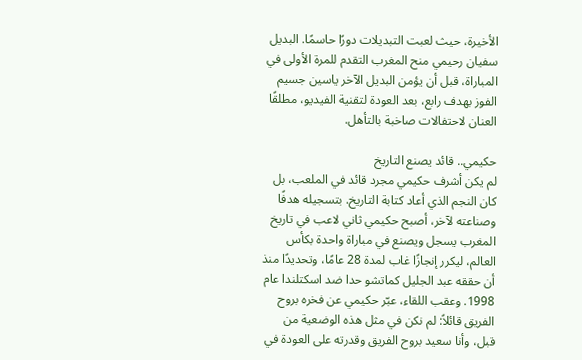الأخيرة، حيث لعبت التبديلات دورًا حاسمًا. البديل سفيان رحيمي منح المغرب التقدم للمرة الأولى في المباراة، قبل أن يؤمن البديل الآخر ياسين جسيم الفوز بهدف رابع، بعد العودة لتقنية الفيديو، مطلقًا العنان لاحتفالات صاخبة بالتأهل.

حكيمي.. قائد يصنع التاريخ
لم يكن أشرف حكيمي مجرد قائد في الملعب، بل كان النجم الذي أعاد كتابة التاريخ. بتسجيله هدفًا وصناعته لآخر، أصبح حكيمي ثاني لاعب في تاريخ المغرب يسجل ويصنع في مباراة واحدة بكأس العالم، ليكرر إنجازًا غاب لمدة 28 عامًا، وتحديدًا منذ أن حققه عبد الجليل كماتشو حدا ضد اسكتلندا عام 1998. وعقب اللقاء، عبّر حكيمي عن فخره بروح الفريق قائلاً: لم نكن في مثل هذه الوضعية من قبل، وأنا سعيد بروح الفريق وقدرته على العودة في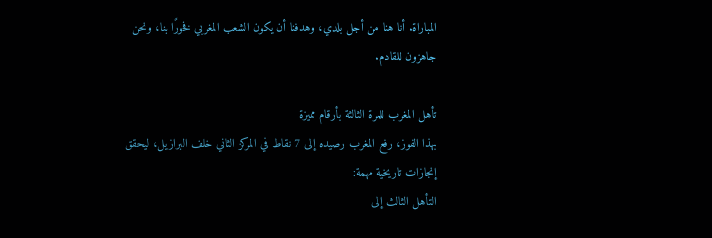المباراة. أنا هنا من أجل بلدي، وهدفنا أن يكون الشعب المغربي فخورًا بنا، ونحن جاهزون للقادم.

تأهل المغرب للمرة الثالثة بأرقام مميزة
بهذا الفوز، رفع المغرب رصيده إلى 7 نقاط في المركز الثاني خلف البرازيل، ليحقق إنجازات تاريخية مهمة:
التأهل الثالث إلى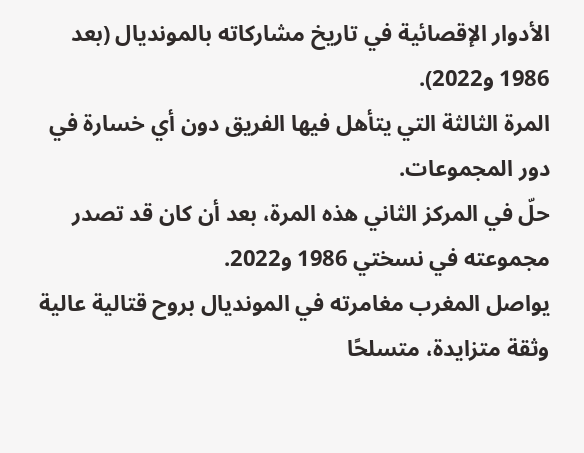الأدوار الإقصائية في تاريخ مشاركاته بالمونديال (بعد 1986 و2022).
المرة الثالثة التي يتأهل فيها الفريق دون أي خسارة في دور المجموعات.
حلّ في المركز الثاني هذه المرة، بعد أن كان قد تصدر مجموعته في نسختي 1986 و2022.
يواصل المغرب مغامرته في المونديال بروح قتالية عالية وثقة متزايدة، متسلحًا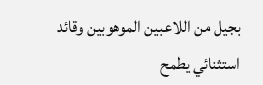بجيل من اللاعبين الموهوبين وقائد استثنائي يطمح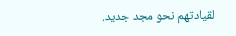لقيادتهم نحو مجد جديد.